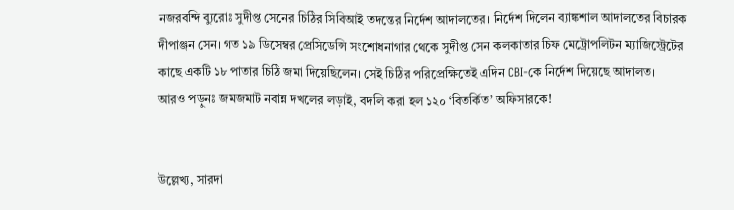নজরবন্দি ব্যুরোঃ সুদীপ্ত সেনের চিঠির সিবিআই তদন্তের নির্দেশ আদালতের। নির্দেশ দিলেন ব্যাঙ্কশাল আদালতের বিচারক দীপাঞ্জন সেন। গত ১৯ ডিসেম্বর প্রেসিডেন্সি সংশোধনাগার থেকে সুদীপ্ত সেন কলকাতার চিফ মেট্রোপলিটন ম্যাজিস্ট্রেটের কাছে একটি ১৮ পাতার চিঠি জমা দিয়েছিলেন। সেই চিঠির পরিপ্রেক্ষিতেই এদিন CBI-কে নির্দেশ দিয়েছে আদালত।
আরও পড়ুনঃ জমজমাট নবান্ন দখলের লড়াই, বদলি করা হল ১২০ ‘বিতর্কিত’ অফিসারকে!


উল্লেখ্য, সারদা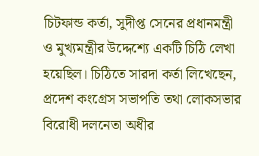চিটফান্ড কর্তা, সুদীপ্ত সেনের প্রধানমন্ত্রী ও মুখ্যমন্ত্রীর উদ্দেশ্যে একটি চিঠি লেখা হয়েছিল। চিঠিতে সারদা কর্তা লিখেছেন, প্রদেশ কংগ্রেস সভাপতি তথা লোকসভার বিরোধী দলনেতা অধীর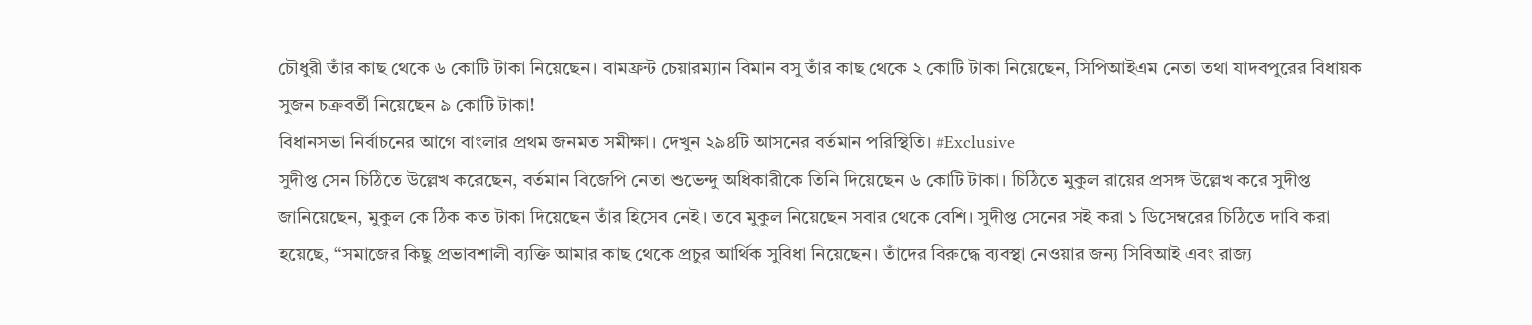চৌধুরী তাঁর কাছ থেকে ৬ কোটি টাকা নিয়েছেন। বামফ্রন্ট চেয়ারম্যান বিমান বসু তাঁর কাছ থেকে ২ কোটি টাকা নিয়েছেন, সিপিআইএম নেতা তথা যাদবপুরের বিধায়ক সুজন চক্রবর্তী নিয়েছেন ৯ কোটি টাকা!
বিধানসভা নির্বাচনের আগে বাংলার প্রথম জনমত সমীক্ষা। দেখুন ২৯৪টি আসনের বর্তমান পরিস্থিতি। #Exclusive
সুদীপ্ত সেন চিঠিতে উল্লেখ করেছেন, বর্তমান বিজেপি নেতা শুভেন্দু অধিকারীকে তিনি দিয়েছেন ৬ কোটি টাকা। চিঠিতে মুকুল রায়ের প্রসঙ্গ উল্লেখ করে সুদীপ্ত জানিয়েছেন, মুকুল কে ঠিক কত টাকা দিয়েছেন তাঁর হিসেব নেই। তবে মুকুল নিয়েছেন সবার থেকে বেশি। সুদীপ্ত সেনের সই করা ১ ডিসেম্বরের চিঠিতে দাবি করা হয়েছে, “সমাজের কিছু প্রভাবশালী ব্যক্তি আমার কাছ থেকে প্রচুর আর্থিক সুবিধা নিয়েছেন। তাঁদের বিরুদ্ধে ব্যবস্থা নেওয়ার জন্য সিবিআই এবং রাজ্য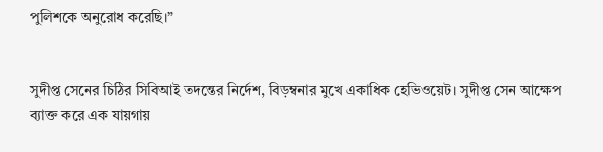পুলিশকে অনুরোধ করেছি।”


সুদীপ্ত সেনের চিঠির সিবিআই তদন্তের নির্দেশ, বিড়ম্বনার মুখে একাধিক হেভিওয়েট। সুদীপ্ত সেন আক্ষেপ ব্যাক্ত করে এক যায়গায়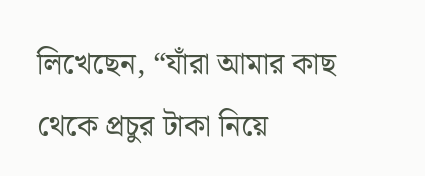লিখেছেন, “যাঁরা আমার কাছ থেকে প্রচুর টাকা নিয়ে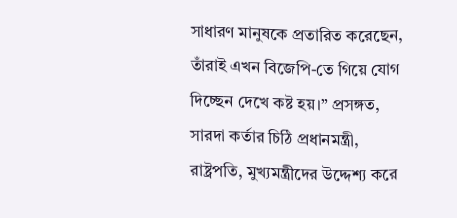সাধারণ মানুষকে প্রতারিত করেছেন, তাঁরাই এখন বিজেপি-তে গিয়ে যোগ দিচ্ছেন দেখে কষ্ট হয়।” প্রসঙ্গত, সারদা কর্তার চিঠি প্রধানমন্ত্রী, রাষ্ট্রপতি, মুখ্যমন্ত্রীদের উদ্দেশ্য করে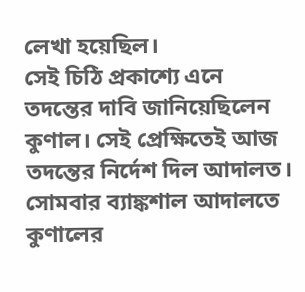লেখা হয়েছিল।
সেই চিঠি প্রকাশ্যে এনে তদন্তের দাবি জানিয়েছিলেন কুণাল। সেই প্রেক্ষিতেই আজ তদন্তের নির্দেশ দিল আদালত। সোমবার ব্যাঙ্কশাল আদালতে কুণালের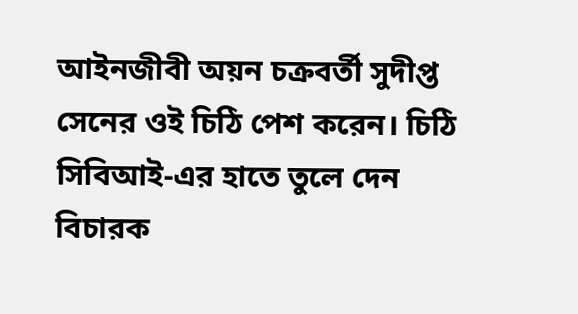আইনজীবী অয়ন চক্রবর্তী সুদীপ্ত সেনের ওই চিঠি পেশ করেন। চিঠি সিবিআই-এর হাতে তুলে দেন বিচারক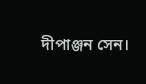দীপাঞ্জন সেন।